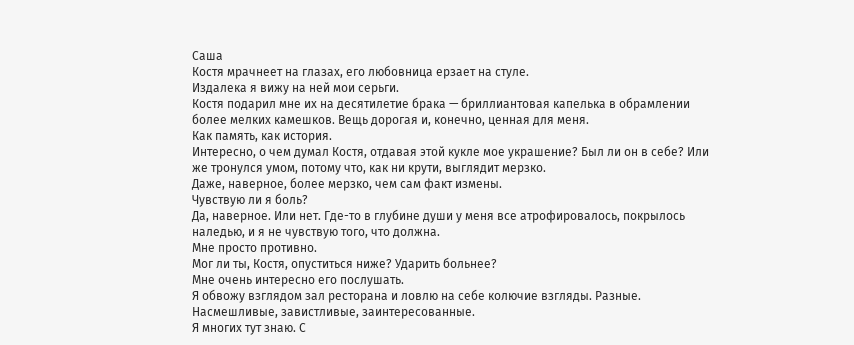Саша
Костя мрачнеет на глазах, его любовница ерзает на стуле.
Издалека я вижу на ней мои серьги.
Костя подарил мне их на десятилетие брака — бриллиантовая капелька в обрамлении более мелких камешков. Вещь дорогая и, конечно, ценная для меня.
Как память, как история.
Интересно, о чем думал Костя, отдавая этой кукле мое украшение? Был ли он в себе? Или же тронулся умом, потому что, как ни крути, выглядит мерзко.
Даже, наверное, более мерзко, чем сам факт измены.
Чувствую ли я боль?
Да, наверное. Или нет. Где-то в глубине души у меня все атрофировалось, покрылось наледью, и я не чувствую того, что должна.
Мне просто противно.
Мог ли ты, Костя, опуститься ниже? Ударить больнее?
Мне очень интересно его послушать.
Я обвожу взглядом зал ресторана и ловлю на себе колючие взгляды. Разные. Насмешливые, завистливые, заинтересованные.
Я многих тут знаю. С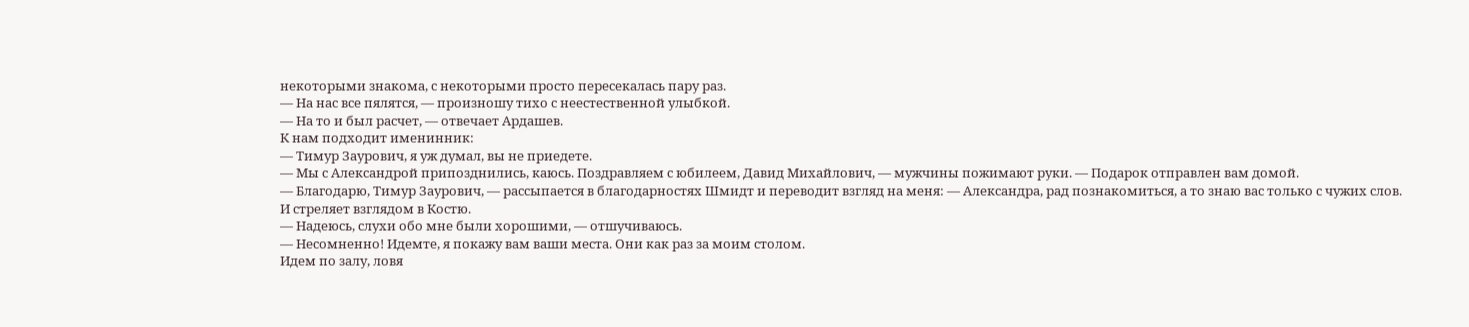некоторыми знакома, с некоторыми просто пересекалась пару раз.
— На нас все пялятся, — произношу тихо с неестественной улыбкой.
— На то и был расчет, — отвечает Ардашев.
К нам подходит именинник:
— Тимур Заурович, я уж думал, вы не приедете.
— Мы с Александрой припозднились, каюсь. Поздравляем с юбилеем, Давид Михайлович, — мужчины пожимают руки. — Подарок отправлен вам домой.
— Благодарю, Тимур Заурович, — рассыпается в благодарностях Шмидт и переводит взгляд на меня: — Александра, рад познакомиться, а то знаю вас только с чужих слов.
И стреляет взглядом в Костю.
— Надеюсь, слухи обо мне были хорошими, — отшучиваюсь.
— Несомненно! Идемте, я покажу вам ваши места. Они как раз за моим столом.
Идем по залу, ловя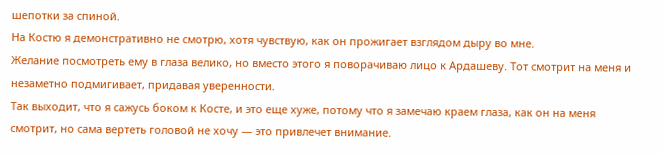шепотки за спиной.
На Костю я демонстративно не смотрю, хотя чувствую, как он прожигает взглядом дыру во мне.
Желание посмотреть ему в глаза велико, но вместо этого я поворачиваю лицо к Ардашеву. Тот смотрит на меня и незаметно подмигивает, придавая уверенности.
Так выходит, что я сажусь боком к Косте, и это еще хуже, потому что я замечаю краем глаза, как он на меня смотрит, но сама вертеть головой не хочу — это привлечет внимание.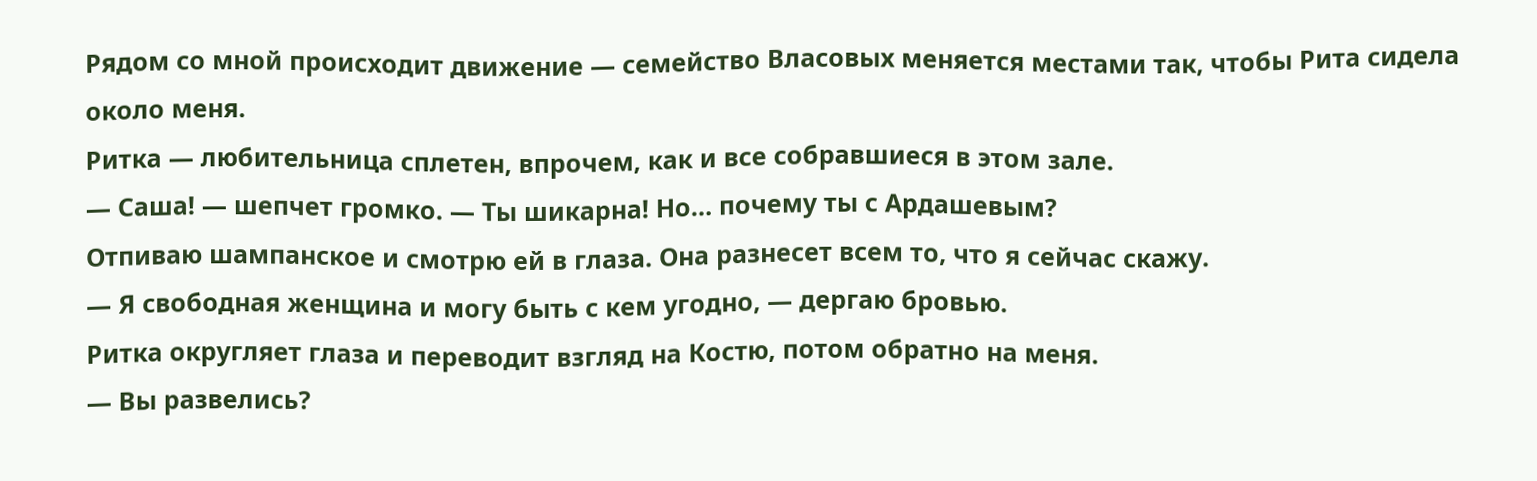Рядом со мной происходит движение — семейство Власовых меняется местами так, чтобы Рита сидела около меня.
Ритка — любительница сплетен, впрочем, как и все собравшиеся в этом зале.
— Саша! — шепчет громко. — Ты шикарна! Но… почему ты с Ардашевым?
Отпиваю шампанское и смотрю ей в глаза. Она разнесет всем то, что я сейчас скажу.
— Я свободная женщина и могу быть с кем угодно, — дергаю бровью.
Ритка округляет глаза и переводит взгляд на Костю, потом обратно на меня.
— Вы развелись?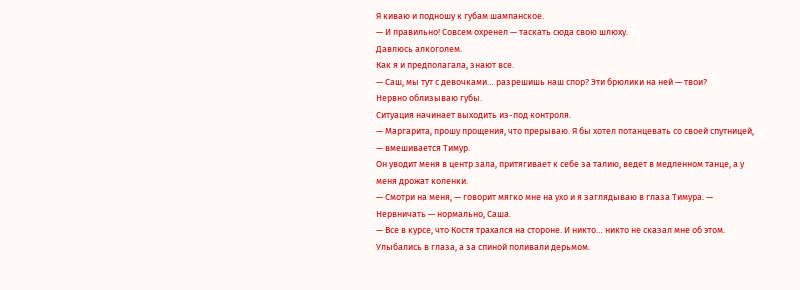Я киваю и подношу к губам шампанское.
— И правильно! Совсем охренел — таскать сюда свою шлюху.
Давлюсь алкоголем.
Как я и предполагала, знают все.
— Саш, мы тут с девочками… разрешишь наш спор? Эти брюлики на ней — твои?
Нервно облизываю губы.
Ситуация начинает выходить из-под контроля.
— Маргарита, прошу прощения, что прерываю. Я бы хотел потанцевать со своей спутницей, — вмешивается Тимур.
Он уводит меня в центр зала, притягивает к себе за талию, ведет в медленном танце, а у меня дрожат коленки.
— Смотри на меня, — говорит мягко мне на ухо и я заглядываю в глаза Тимура. — Нервничать — нормально, Саша.
— Все в курсе, что Костя трахался на стороне. И никто… никто не сказал мне об этом. Улыбались в глаза, а за спиной поливали дерьмом.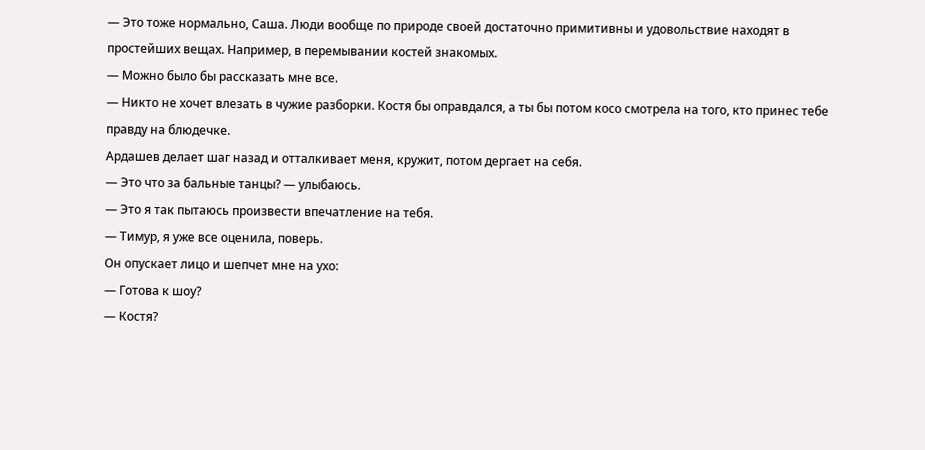— Это тоже нормально, Саша. Люди вообще по природе своей достаточно примитивны и удовольствие находят в простейших вещах. Например, в перемывании костей знакомых.
— Можно было бы рассказать мне все.
— Никто не хочет влезать в чужие разборки. Костя бы оправдался, а ты бы потом косо смотрела на того, кто принес тебе правду на блюдечке.
Ардашев делает шаг назад и отталкивает меня, кружит, потом дергает на себя.
— Это что за бальные танцы? — улыбаюсь.
— Это я так пытаюсь произвести впечатление на тебя.
— Тимур, я уже все оценила, поверь.
Он опускает лицо и шепчет мне на ухо:
— Готова к шоу?
— Костя?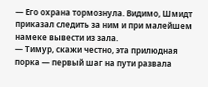— Его охрана тормознула. Видимо, Шмидт приказал следить за ним и при малейшем намеке вывести из зала.
— Тимур, скажи честно, эта прилюдная порка — первый шаг на пути развала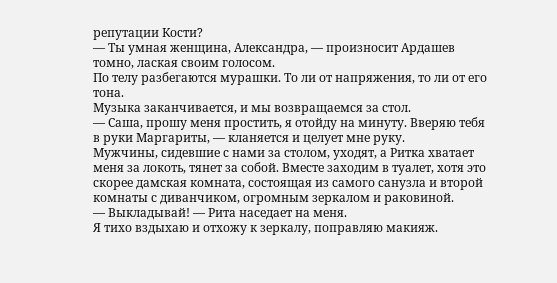репутации Кости?
— Ты умная женщина, Александра, — произносит Ардашев томно, лаская своим голосом.
По телу разбегаются мурашки. То ли от напряжения, то ли от его тона.
Музыка заканчивается, и мы возвращаемся за стол.
— Саша, прошу меня простить, я отойду на минуту. Вверяю тебя в руки Маргариты, — кланяется и целует мне руку.
Мужчины, сидевшие с нами за столом, уходят, а Ритка хватает меня за локоть, тянет за собой. Вместе заходим в туалет, хотя это скорее дамская комната, состоящая из самого санузла и второй комнаты с диванчиком, огромным зеркалом и раковиной.
— Выкладывай! — Рита наседает на меня.
Я тихо вздыхаю и отхожу к зеркалу, поправляю макияж.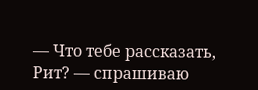— Что тебе рассказать, Рит? — спрашиваю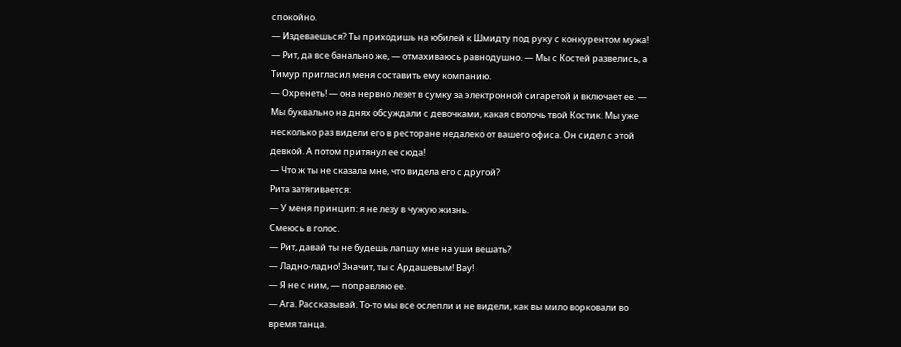спокойно.
— Издеваешься? Ты приходишь на юбилей к Шмидту под руку с конкурентом мужа!
— Рит, да все банально же, — отмахиваюсь равнодушно. — Мы с Костей развелись, а Тимур пригласил меня составить ему компанию.
— Охренеть! — она нервно лезет в сумку за электронной сигаретой и включает ее. — Мы буквально на днях обсуждали с девочками, какая сволочь твой Костик. Мы уже несколько раз видели его в ресторане недалеко от вашего офиса. Он сидел с этой девкой. А потом притянул ее сюда!
— Что ж ты не сказала мне, что видела его с другой?
Рита затягивается:
— У меня принцип: я не лезу в чужую жизнь.
Смеюсь в голос.
— Рит, давай ты не будешь лапшу мне на уши вешать?
— Ладно-ладно! Значит, ты с Ардашевым! Вау!
— Я не с ним, — поправляю ее.
— Ага. Рассказывай. То-то мы все ослепли и не видели, как вы мило ворковали во время танца.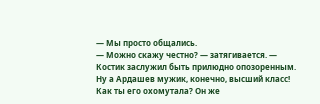— Мы просто общались.
— Можно скажу честно? — затягивается. — Костик заслужил быть прилюдно опозоренным. Ну а Ардашев мужик, конечно, высший класс! Как ты его охомутала? Он же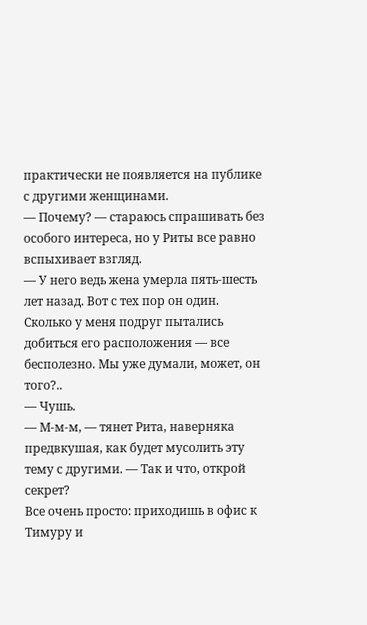практически не появляется на публике с другими женщинами.
— Почему? — стараюсь спрашивать без особого интереса, но у Риты все равно вспыхивает взгляд.
— У него ведь жена умерла пять-шесть лет назад. Вот с тех пор он один. Сколько у меня подруг пытались добиться его расположения — все бесполезно. Мы уже думали, может, он того?..
— Чушь.
— М-м-м, — тянет Рита, наверняка предвкушая, как будет мусолить эту тему с другими. — Так и что, открой секрет?
Все очень просто: приходишь в офис к Тимуру и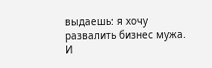выдаешь: я хочу развалить бизнес мужа. И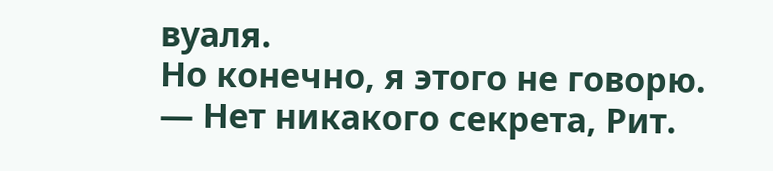вуаля.
Но конечно, я этого не говорю.
— Нет никакого секрета, Рит.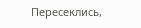Пересеклись,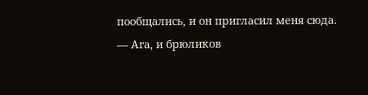пообщались, и он пригласил меня сюда.
— Ага, и брюликов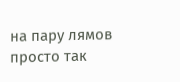на пару лямов просто так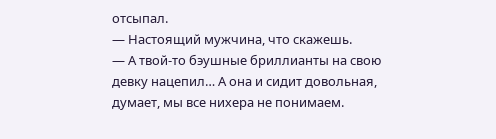отсыпал.
— Настоящий мужчина, что скажешь.
— А твой-то бэушные бриллианты на свою девку нацепил… А она и сидит довольная, думает, мы все нихера не понимаем.